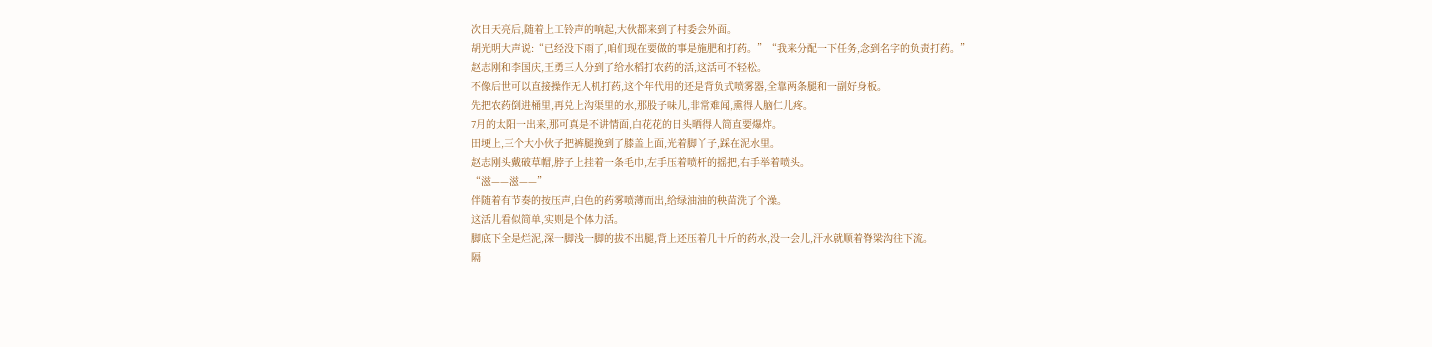次日天亮后,随着上工铃声的响起,大伙都来到了村委会外面。
胡光明大声说:“已经没下雨了,咱们现在要做的事是施肥和打药。”“我来分配一下任务,念到名字的负责打药。”
赵志刚和李国庆,王勇三人分到了给水稻打农药的活,这活可不轻松。
不像后世可以直接操作无人机打药,这个年代用的还是背负式喷雾器,全靠两条腿和一副好身板。
先把农药倒进桶里,再兑上沟渠里的水,那股子味儿,非常难闻,熏得人脑仁儿疼。
7月的太阳一出来,那可真是不讲情面,白花花的日头晒得人简直要爆炸。
田埂上,三个大小伙子把裤腿挽到了膝盖上面,光着脚丫子,踩在泥水里。
赵志刚头戴破草帽,脖子上挂着一条毛巾,左手压着喷杆的摇把,右手举着喷头。
“滋——滋——”
伴随着有节奏的按压声,白色的药雾喷薄而出,给绿油油的秧苗洗了个澡。
这活儿看似简单,实则是个体力活。
脚底下全是烂泥,深一脚浅一脚的拔不出腿,背上还压着几十斤的药水,没一会儿,汗水就顺着脊梁沟往下流。
隔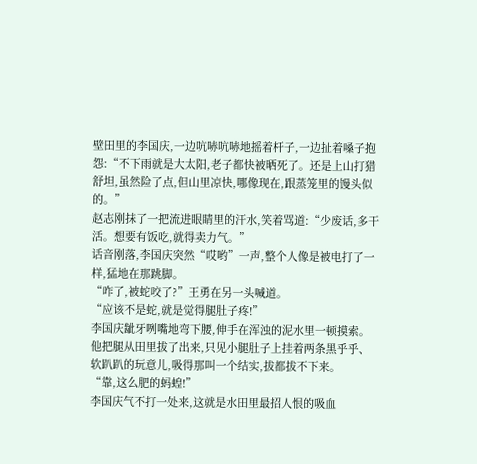壁田里的李国庆,一边吭哧吭哧地摇着杆子,一边扯着嗓子抱怨:“不下雨就是大太阳,老子都快被晒死了。还是上山打猎舒坦,虽然险了点,但山里凉快,哪像现在,跟蒸笼里的馒头似的。”
赵志刚抹了一把流进眼睛里的汗水,笑着骂道:“少废话,多干活。想要有饭吃,就得卖力气。”
话音刚落,李国庆突然“哎哟”一声,整个人像是被电打了一样,猛地在那跳脚。
“咋了,被蛇咬了?”王勇在另一头喊道。
“应该不是蛇,就是觉得腿肚子疼!”
李国庆龇牙咧嘴地弯下腰,伸手在浑浊的泥水里一顿摸索。
他把腿从田里拔了出来,只见小腿肚子上挂着两条黑乎乎、软趴趴的玩意儿,吸得那叫一个结实,拔都拔不下来。
“靠,这么肥的蚂蝗!”
李国庆气不打一处来,这就是水田里最招人恨的吸血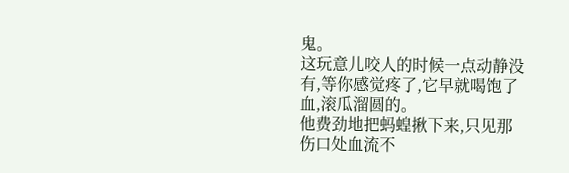鬼。
这玩意儿咬人的时候一点动静没有,等你感觉疼了,它早就喝饱了血,滚瓜溜圆的。
他费劲地把蚂蝗揪下来,只见那伤口处血流不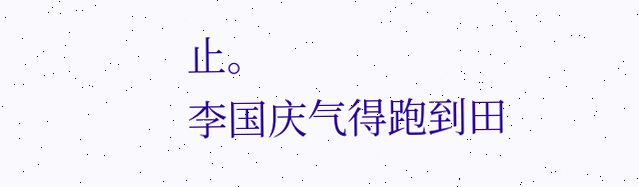止。
李国庆气得跑到田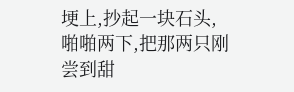埂上,抄起一块石头,啪啪两下,把那两只刚尝到甜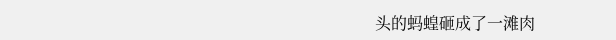头的蚂蝗砸成了一滩肉